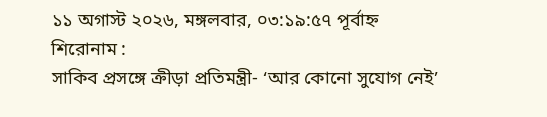১১ অগাস্ট ২০২৬, মঙ্গলবার, ০৩:১৯:৫৭ পূর্বাহ্ন
শিরোনাম :
সাকিব প্রসঙ্গে ক্রীড়া প্রতিমন্ত্রী- ‘আর কোনো সুযোগ নেই’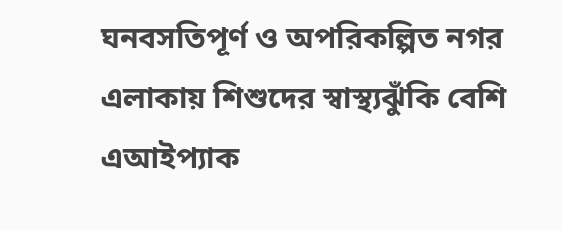ঘনবসতিপূর্ণ ও অপরিকল্পিত নগর এলাকায় শিশুদের স্বাস্থ্যঝুঁকি বেশি এআইপ্যাক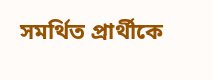সমর্থিত প্রার্থীকে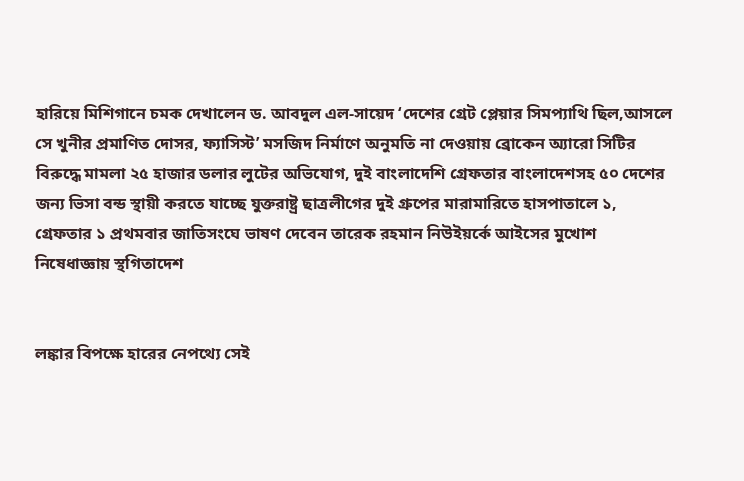হারিয়ে মিশিগানে চমক দেখালেন ড. আবদুল এল-সায়েদ ‘দেশের গ্রেট প্লেয়ার সিমপ্যাথি ছিল,আসলে সে খুনীর প্রমাণিত দোসর, ফ্যাসিস্ট’ মসজিদ নির্মাণে অনুমতি না দেওয়ায় ব্রোকেন অ্যারো সিটির বিরুদ্ধে মামলা ২৫ হাজার ডলার লুটের অভিযোগ, দুই বাংলাদেশি গ্রেফতার বাংলাদেশসহ ৫০ দেশের জন্য ভিসা বন্ড স্থায়ী করতে যাচ্ছে যুক্তরাষ্ট্র ছাত্রলীগের দুই গ্রুপের মারামারিতে হাসপাতালে ১, গ্রেফতার ১ প্রথমবার জাতিসংঘে ভাষণ দেবেন তারেক রহমান নিউইয়র্কে আইসের মুখোশ নিষেধাজ্ঞায় স্থগিতাদেশ


লঙ্কার বিপক্ষে হারের নেপথ্যে সেই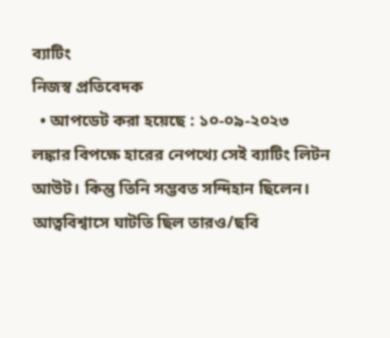ব্যাটিং
নিজস্ব প্রতিবেদক
  • আপডেট করা হয়েছে : ১০-০৯-২০২৩
লঙ্কার বিপক্ষে হারের নেপথ্যে সেই ব্যাটিং লিটন আউট। কিন্তু তিনি সম্ভবত সন্দিহান ছিলেন। আত্ববিশ্বাসে ঘাটতি ছিল তারও/ছবি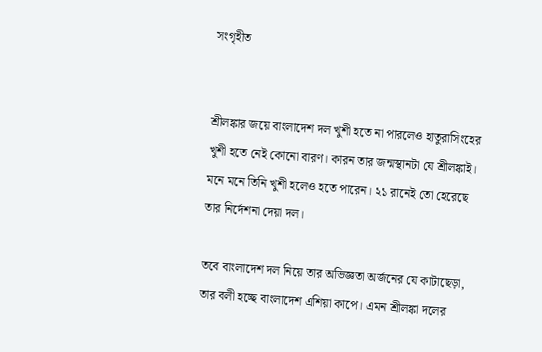সংগৃহীত


শ্রীলঙ্কার জয়ে বাংলাদেশ দল খুশী হতে না পারলেও হাতুরাসিংহের খুশী হতে নেই কোনো বারণ। কারন তার জন্মস্থানটা যে শ্রীলঙ্কাই। মনে মনে তিনি খুশী হলেও হতে পারেন। ২১ রানেই তো হেরেছে তার নির্দেশনা দেয়া দল।

তবে বাংলাদেশ দল নিয়ে তার অভিজ্ঞতা অর্জনের যে কাটাছেড়া, তার বলী হচ্ছে বাংলাদেশ এশিয়া কাপে। এমন শ্রীলঙ্কা দলের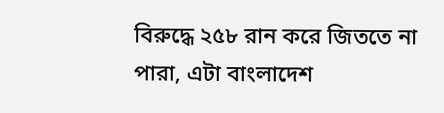বিরুদ্ধে ২৫৮ রান করে জিততে না পারা, এটা বাংলাদেশ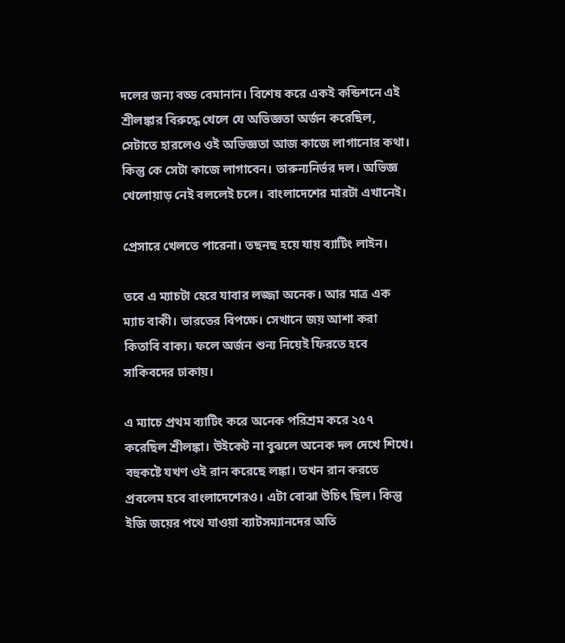দলের জন্য বড্ড বেমানান। বিশেষ করে একই কন্ডিশনে এই শ্রীলঙ্কার বিরুদ্ধে খেলে যে অভিজ্ঞতা অর্জন করেছিল, সেটাতে হারলেও ওই অভিজ্ঞতা আজ কাজে লাগানোর কথা। কিন্তু কে সেটা কাজে লাগাবেন। তারুন্যনির্ভর দল। অভিজ্ঞ খেলোয়াড় নেই বললেই চলে। বাংলাদেশের মারটা এখানেই।

প্রেসারে খেলতে পারেনা। তছনছ হয়ে যায় ব্যাটিং লাইন।

তবে এ ম্যাচটা হেরে যাবার লজ্জা অনেক। আর মাত্র এক ম্যাচ বাকী। ভারতের বিপক্ষে। সেখানে জয় আশা করা কিতাবি বাক্য। ফলে অর্জন শুন্য নিয়েই ফিরতে হবে সাকিবদের ঢাকায়।

এ ম্যাচে প্রথম ব্যাটিং করে অনেক পরিশ্রম করে ২৫৭ করেছিল শ্রীলঙ্কা। উইকেট না বুঝলে অনেক দল দেখে শিখে। বহুকষ্টে যখণ ওই রান করেছে লঙ্কা। তখন রান করতে প্রবলেম হবে বাংলাদেশেরও। এটা বোঝা উচিৎ ছিল। কিন্তু ইজি জয়ের পথে যাওয়া ব্যাটসম্যানদের অতি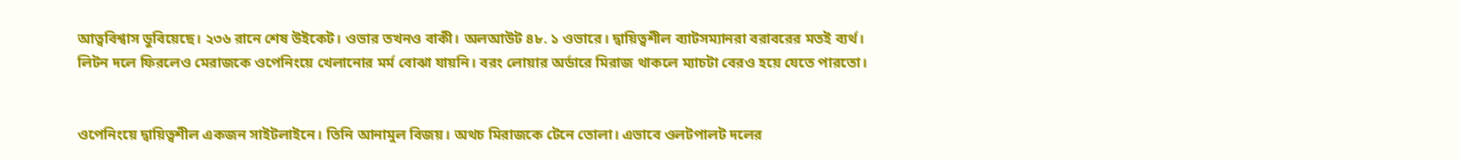আত্ববিশ্বাস ডুবিয়েছে। ২৩৬ রানে শেষ উইকেট। ওভার তখনও বাকী। অলআউট ৪৮. ১ ওভারে। দ্বায়িত্বশীল ব্যাটসম্যানরা বরাবরের মতই ব্যর্থ। লিটন দলে ফিরলেও মেরাজকে ওপেনিংয়ে খেলানোর মর্ম বোঝা যায়নি। বরং লোয়ার অর্ডারে মিরাজ থাকলে ম্যাচটা বেরও হয়ে যেতে পারতো।


ওপেনিংয়ে দ্বায়িত্বশীল একজন সাইটলাইনে। তিনি আনামুল বিজয়। অথচ মিরাজকে টেনে তোলা। এভাবে ওলটপালট দলের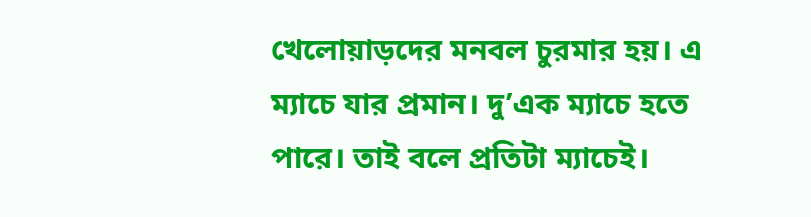খেলোয়াড়দের মনবল চুরমার হয়। এ ম্যাচে যার প্রমান। দু’এক ম্যাচে হতে পারে। তাই বলে প্রতিটা ম্যাচেই।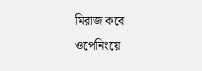মিরাজ কবে ওপেনিংয়ে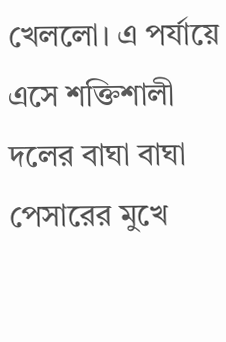খেললো। এ পর্যায়ে এসে শক্তিশালী দলের বাঘা বাঘা পেসারের মুখে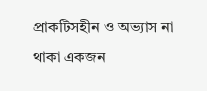প্রাকটিসহীন ও অভ্যাস না থাকা একজন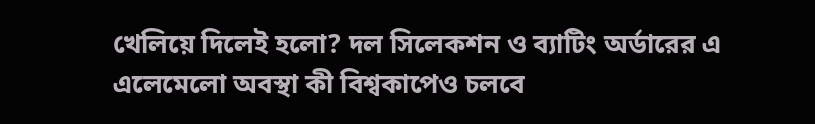খেলিয়ে দিলেই হলো? দল সিলেকশন ও ব্যাটিং অর্ডারের এ এলেমেলো অবস্থা কী বিশ্বকাপেও চলবে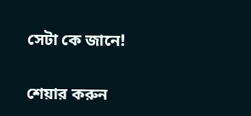সেটা কে জানে!


শেয়ার করুন